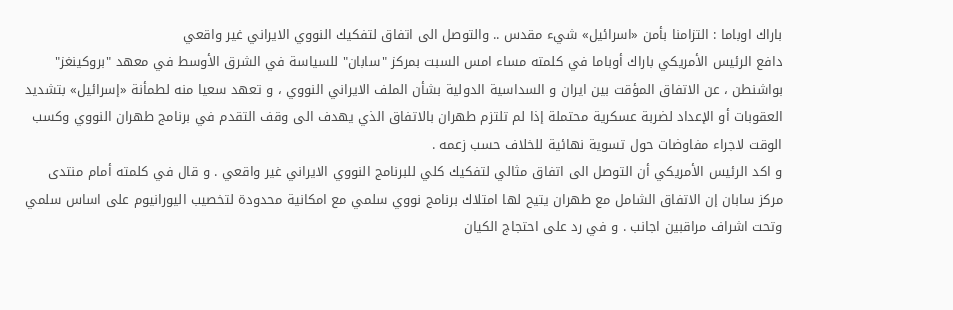باراك اوباما : التزامنا بأمن «اسرائيل» شيء مقدس .. والتوصل الى اتفاق لتفكيك النووي الايراني غير واقعي
دافع الرئيس الأمريكي باراك أوباما في كلمته مساء امس السبت بمركز "سابان" للسياسة في الشرق الأوسط في معهد "بروكينغز" بواشنطن ، عن الاتفاق المؤقت بين ايران و السداسية الدولية بشأن الملف الايراني النووي ، و تعهد سعيا منه لطمأنة «إسرائيل» بتشديد العقوبات أو الإعداد لضربة عسكرية محتملة إذا لم تلتزم طهران بالاتفاق الذي يهدف الى وقف التقدم في برنامج طهران النووي وكسب الوقت لاجراء مفاوضات حول تسوية نهائية للخلاف حسب زعمه .
و اكد الرئيس الأمريكي أن التوصل الى اتفاق مثالي لتفكيك كلي للبرنامج النووي الايراني غير واقعي . و قال في كلمته أمام منتدى مركز سابان إن الاتفاق الشامل مع طهران يتيح لها امتلاك برنامج نووي سلمي مع امكانية محدودة لتخصيب اليورانيوم على اساس سلمي وتحت اشراف مراقبين اجانب . و في رد على احتجاج الكيان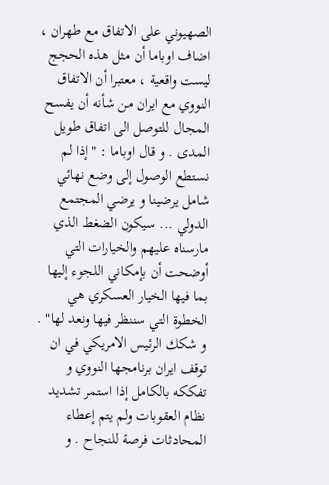الصهيوني على الاتفاق مع طهران ، اضاف اوباما أن مثل هذه الحجج ليست واقعية ، معتبرا أن الاتفاق النووي مع ايران من شأنه أن يفسح المجال للتوصل الى اتفاق طويل المدى . و قال اوباما : "إذا لم نستطع الوصول إلى وضع نهائي شامل يرضينا و يرضي المجتمع الدولي ... سيكون الضغط الذي مارسناه عليهم والخيارات التي أوضحت أن بإمكاني اللجوء إليها بما فيها الخيار العسكري هي الخطوة التي سننظر فيها ونعد لها" . و شكك الرئيس الامريكي في ان توقف ايران برنامجها النووي و تفككه بالكامل إذا استمر تشديد نظام العقوبات ولم يتم إعطاء المحادثات فرصة للنجاح . و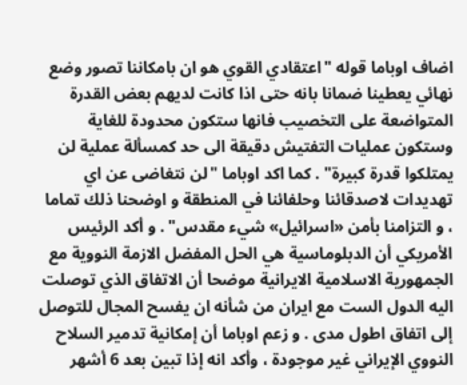اضاف اوباما قوله "اعتقادي القوي هو ان بامكاننا تصور وضع نهائي يعطينا ضمانا بانه حتى اذا كانت لديهم بعض القدرة المتواضعة على التخصيب فانها ستكون محدودة للغاية وستكون عمليات التفتيش دقيقة الى حد كمسألة عملية لن يمتلكوا قدرة كبيرة" . كما اكد اوباما "لن نتغاضى عن اي تهديدات لاصدقائنا وحلفائنا في المنطقة و اوضحنا ذلك تماما ، و التزامنا بأمن «اسرائيل» شيء مقدس" . و أكد الرئيس الأمريكي أن الدبلوماسية هي الحل المفضل الازمة النووية مع الجمهورية الاسلامية الايرانية موضحا أن الاتفاق الذي توصلت اليه الدول الست مع ايران من شأنه ان يفسح المجال للتوصل إلى اتفاق اطول مدى . و زعم اوباما أن إمكانية تدمير السلاح النووي الإيراني غير موجودة ، وأكد انه إذا تبين بعد 6 أشهر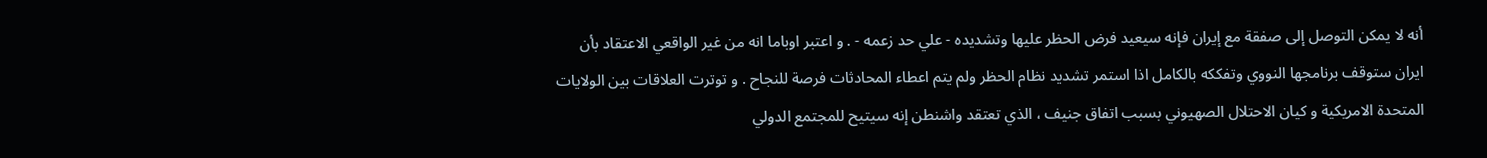أنه لا يمكن التوصل إلى صفقة مع إيران فإنه سيعيد فرض الحظر عليها وتشديده - علي حد زعمه - . و اعتبر اوباما انه من غير الواقعي الاعتقاد بأن ايران ستوقف برنامجها النووي وتفككه بالكامل اذا استمر تشديد نظام الحظر ولم يتم اعطاء المحادثات فرصة للنجاح . و توترت العلاقات بين الولايات المتحدة الامريكية و كيان الاحتلال الصهيوني بسبب اتفاق جنيف ، الذي تعتقد واشنطن إنه سيتيح للمجتمع الدولي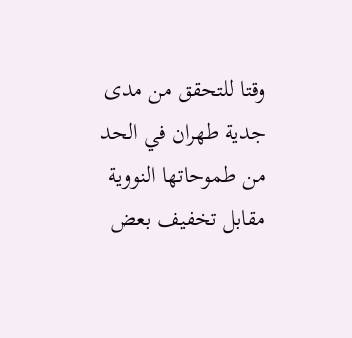وقتا للتحقق من مدى جدية طهران في الحد من طموحاتها النووية مقابل تخفيف بعض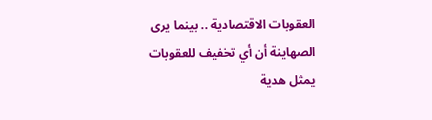العقوبات الاقتصادية .. بينما يرى الصهاينة أن أي تخفيف للعقوبات يمثل هدية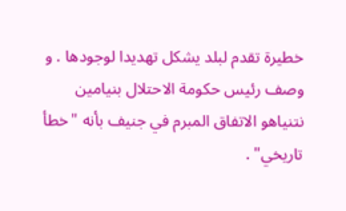خطيرة تقدم لبلد يشكل تهديدا لوجودها . و وصف رئيس حكومة الاحتلال بنيامين نتنياهو الاتفاق المبرم في جنيف بأنه "خطأ تاريخي" .